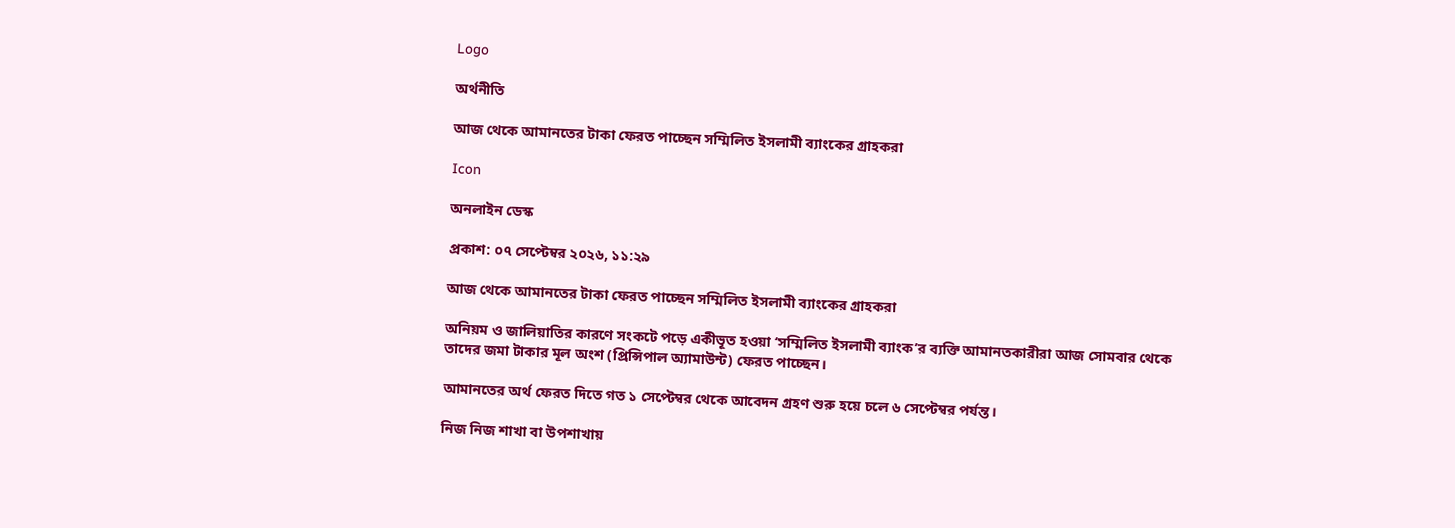Logo

অর্থনীতি

আজ থেকে আমানতের টাকা ফেরত পাচ্ছেন সম্মিলিত ইসলামী ব্যাংকের গ্রাহকরা

Icon

অনলাইন ডেস্ক

প্রকাশ: ০৭ সেপ্টেম্বর ২০২৬, ১১:২৯

আজ থেকে আমানতের টাকা ফেরত পাচ্ছেন সম্মিলিত ইসলামী ব্যাংকের গ্রাহকরা

অনিয়ম ও জালিয়াতির কারণে সংকটে পড়ে একীভূত হওয়া ‘সম্মিলিত ইসলামী ব্যাংক’র ব্যক্তি আমানতকারীরা আজ সোমবার থেকে তাদের জমা টাকার মূল অংশ (প্রিন্সিপাল অ্যামাউন্ট) ফেরত পাচ্ছেন।

আমানতের অর্থ ফেরত দিতে গত ১ সেপ্টেম্বর থেকে আবেদন গ্রহণ শুরু হয়ে চলে ৬ সেপ্টেম্বর পর্যন্ত।

নিজ নিজ শাখা বা উপশাখায়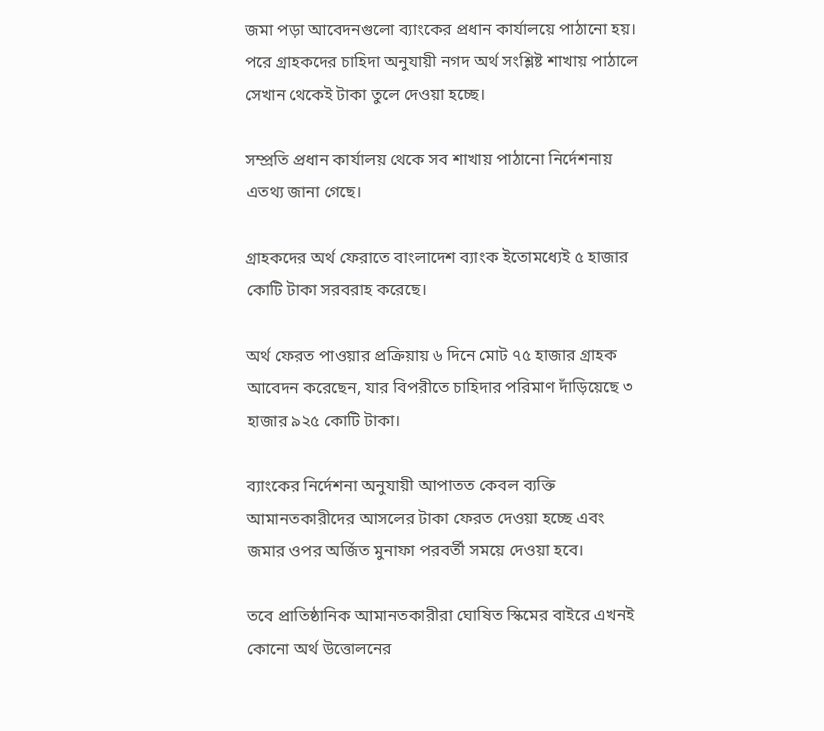জমা পড়া আবেদনগুলো ব্যাংকের প্রধান কার্যালয়ে পাঠানো হয়। পরে গ্রাহকদের চাহিদা অনুযায়ী নগদ অর্থ সংশ্লিষ্ট শাখায় পাঠালে সেখান থেকেই টাকা তুলে দেওয়া হচ্ছে।

সম্প্রতি প্রধান কার্যালয় থেকে সব শাখায় পাঠানো নির্দেশনায় এতথ্য জানা গেছে।

গ্রাহকদের অর্থ ফেরাতে বাংলাদেশ ব্যাংক ইতোমধ্যেই ৫ হাজার কোটি টাকা সরবরাহ করেছে।

অর্থ ফেরত পাওয়ার প্রক্রিয়ায় ৬ দিনে মোট ৭৫ হাজার গ্রাহক আবেদন করেছেন, যার বিপরীতে চাহিদার পরিমাণ দাঁড়িয়েছে ৩ হাজার ৯২৫ কোটি টাকা।

ব্যাংকের নির্দেশনা অনুযায়ী আপাতত কেবল ব্যক্তি আমানতকারীদের আসলের টাকা ফেরত দেওয়া হচ্ছে এবং জমার ওপর অর্জিত মুনাফা পরবর্তী সময়ে দেওয়া হবে।

তবে প্রাতিষ্ঠানিক আমানতকারীরা ঘোষিত স্কিমের বাইরে এখনই কোনো অর্থ উত্তোলনের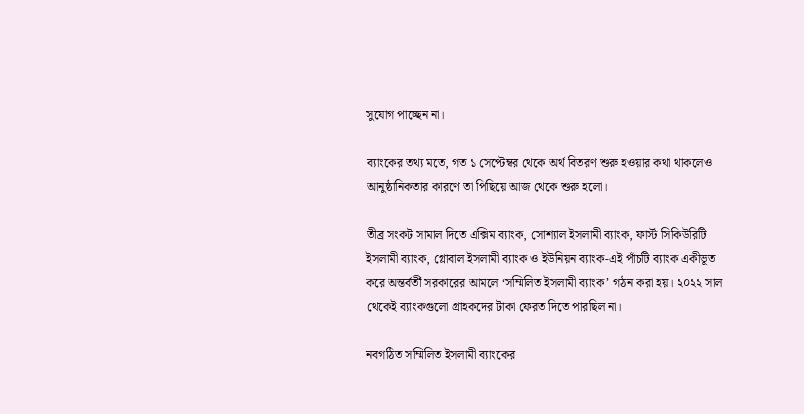সুযোগ পাচ্ছেন না।

ব্যাংকের তথ্য মতে, গত ১ সেপ্টেম্বর থেকে অর্থ বিতরণ শুরু হওয়ার কথা থাকলেও আনুষ্ঠানিকতার কারণে তা পিছিয়ে আজ থেকে শুরু হলো।

তীব্র সংকট সামাল দিতে এক্সিম ব্যাংক, সোশ্যাল ইসলামী ব্যাংক, ফার্স্ট সিকিউরিটি ইসলামী ব্যাংক, গ্লোবাল ইসলামী ব্যাংক ও ইউনিয়ন ব্যাংক-এই পাঁচটি ব্যাংক একীভূত করে অন্তর্বর্তী সরকারের আমলে ‘সম্মিলিত ইসলামী ব্যাংক’ গঠন করা হয়। ২০২২ সাল থেকেই ব্যাংকগুলো গ্রাহকদের টাকা ফেরত দিতে পারছিল না।

নবগঠিত সম্মিলিত ইসলামী ব্যাংকের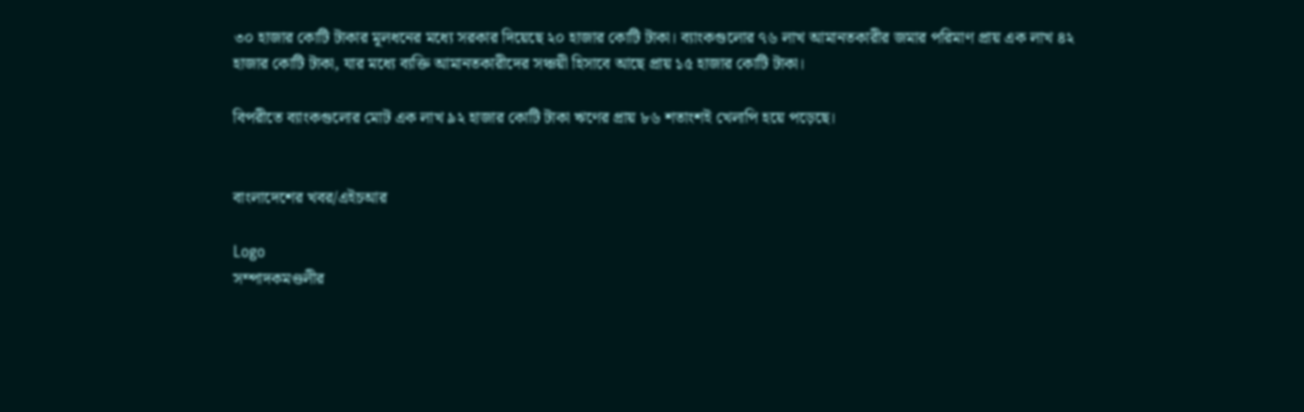৩০ হাজার কোটি টাকার মূলধনের মধ্যে সরকার দিয়েছে ২০ হাজার কোটি টাকা। ব্যাংকগুলোর ৭৬ লাখ আমানতকারীর জমার পরিমাণ প্রায় এক লাখ ৪২ হাজার কোটি টাকা, যার মধ্যে ব্যক্তি আমানতকারীদের সঞ্চয়ী হিসাবে আছে প্রায় ১৫ হাজার কোটি টাকা।

বিপরীতে ব্যাংকগুলোর মোট এক লাখ ৯২ হাজার কোটি টাকা ঋণের প্রায় ৮৬ শতাংশই খেলাপি হয়ে পড়েছে।


বাংলাদেশের খবর/এইচআর

Logo
সম্পাদকমণ্ডলীর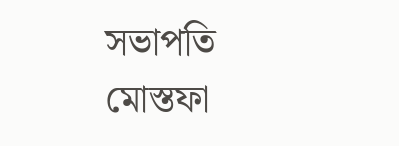সভাপতি মোস্তফা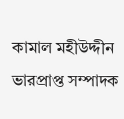কামাল মহীউদ্দীন ভারপ্রাপ্ত সম্পাদক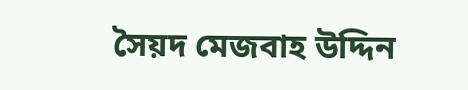সৈয়দ মেজবাহ উদ্দিন